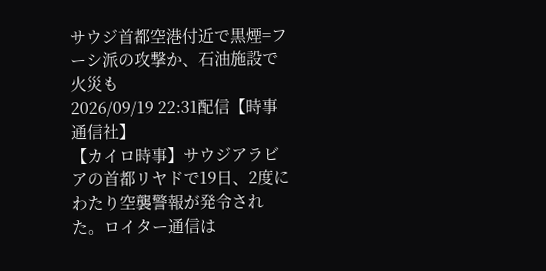サウジ首都空港付近で黒煙=フーシ派の攻撃か、石油施設で火災も
2026/09/19 22:31配信【時事通信社】
【カイロ時事】サウジアラビアの首都リヤドで19日、2度にわたり空襲警報が発令された。ロイター通信は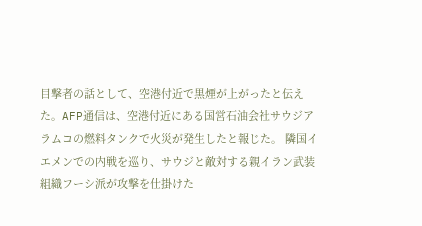目撃者の話として、空港付近で黒煙が上がったと伝えた。AFP通信は、空港付近にある国営石油会社サウジアラムコの燃料タンクで火災が発生したと報じた。 隣国イエメンでの内戦を巡り、サウジと敵対する親イラン武装組織フーシ派が攻撃を仕掛けた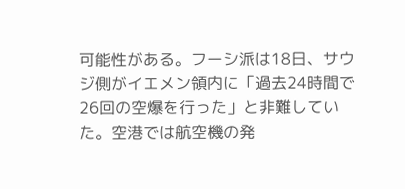可能性がある。フーシ派は18日、サウジ側がイエメン領内に「過去24時間で26回の空爆を行った」と非難していた。空港では航空機の発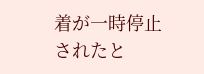着が一時停止されたと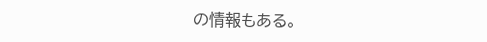の情報もある。